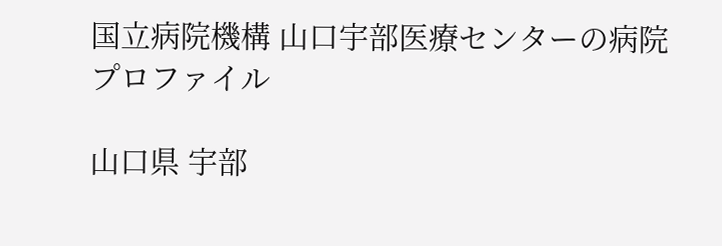国立病院機構 山口宇部医療センターの病院プロファイル

山口県 宇部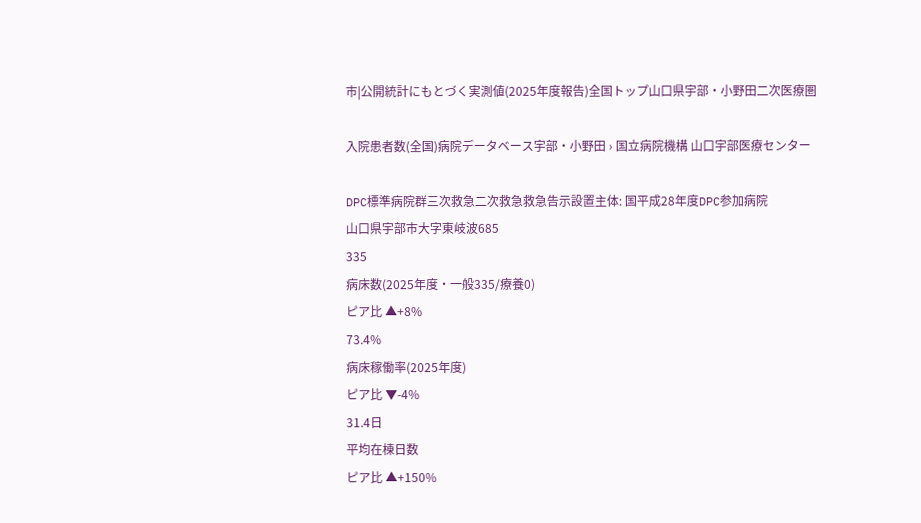市|公開統計にもとづく実測値(2025年度報告)全国トップ山口県宇部・小野田二次医療圏

入院患者数(全国)病院データベース宇部・小野田 › 国立病院機構 山口宇部医療センター

DPC標準病院群三次救急二次救急救急告示設置主体: 国平成28年度DPC参加病院
山口県宇部市大字東岐波685
335
病床数(2025年度・一般335/療養0)
ピア比 ▲+8%
73.4%
病床稼働率(2025年度)
ピア比 ▼-4%
31.4日
平均在棟日数
ピア比 ▲+150%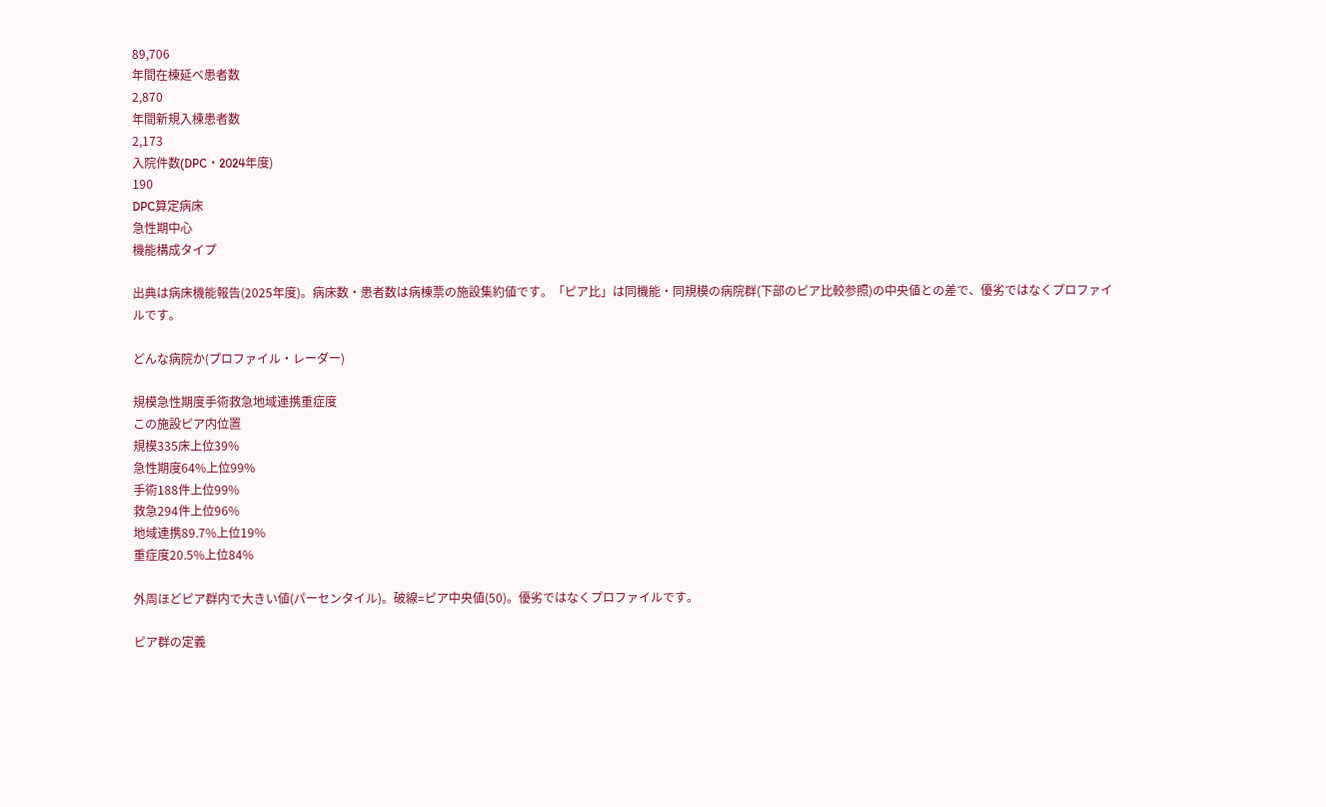89,706
年間在棟延べ患者数
2,870
年間新規入棟患者数
2,173
入院件数(DPC・2024年度)
190
DPC算定病床
急性期中心
機能構成タイプ

出典は病床機能報告(2025年度)。病床数・患者数は病棟票の施設集約値です。「ピア比」は同機能・同規模の病院群(下部のピア比較参照)の中央値との差で、優劣ではなくプロファイルです。

どんな病院か(プロファイル・レーダー)

規模急性期度手術救急地域連携重症度
この施設ピア内位置
規模335床上位39%
急性期度64%上位99%
手術188件上位99%
救急294件上位96%
地域連携89.7%上位19%
重症度20.5%上位84%

外周ほどピア群内で大きい値(パーセンタイル)。破線=ピア中央値(50)。優劣ではなくプロファイルです。

ピア群の定義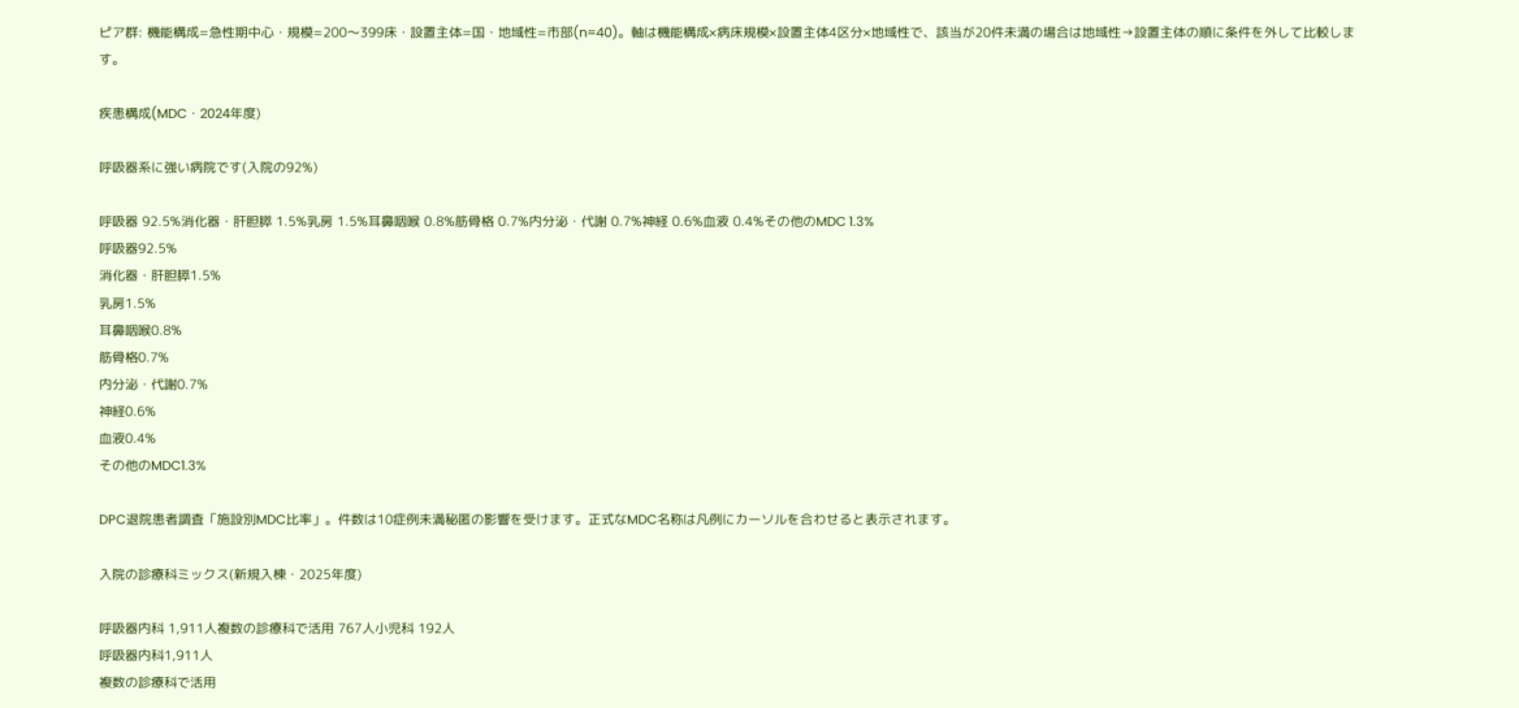ピア群: 機能構成=急性期中心・規模=200〜399床・設置主体=国・地域性=市部(n=40)。軸は機能構成×病床規模×設置主体4区分×地域性で、該当が20件未満の場合は地域性→設置主体の順に条件を外して比較します。

疾患構成(MDC・2024年度)

呼吸器系に強い病院です(入院の92%)

呼吸器 92.5%消化器・肝胆膵 1.5%乳房 1.5%耳鼻咽喉 0.8%筋骨格 0.7%内分泌・代謝 0.7%神経 0.6%血液 0.4%その他のMDC 1.3%
呼吸器92.5%
消化器・肝胆膵1.5%
乳房1.5%
耳鼻咽喉0.8%
筋骨格0.7%
内分泌・代謝0.7%
神経0.6%
血液0.4%
その他のMDC1.3%

DPC退院患者調査「施設別MDC比率」。件数は10症例未満秘匿の影響を受けます。正式なMDC名称は凡例にカーソルを合わせると表示されます。

入院の診療科ミックス(新規入棟・2025年度)

呼吸器内科 1,911人複数の診療科で活用 767人小児科 192人
呼吸器内科1,911人
複数の診療科で活用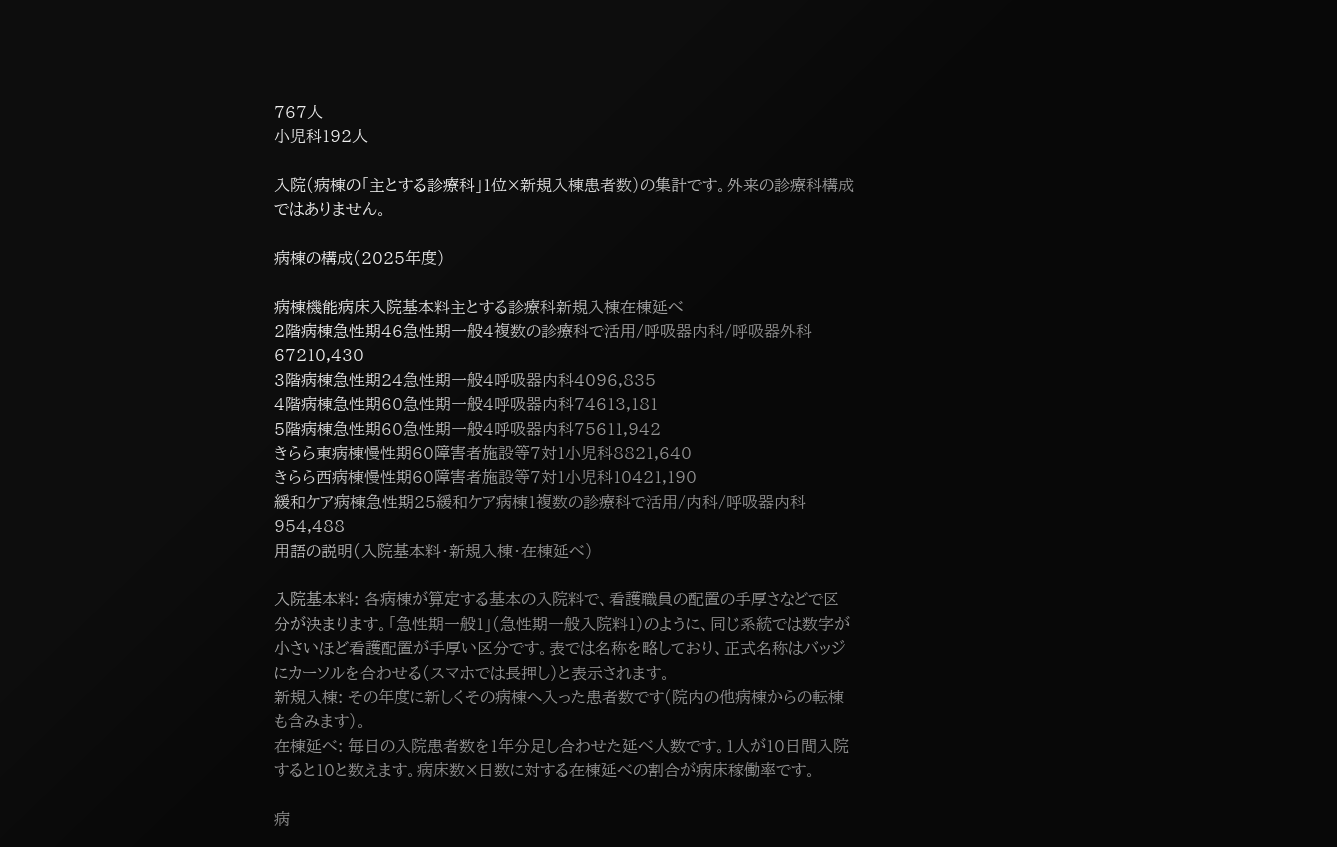767人
小児科192人

入院(病棟の「主とする診療科」1位×新規入棟患者数)の集計です。外来の診療科構成ではありません。

病棟の構成(2025年度)

病棟機能病床入院基本料主とする診療科新規入棟在棟延べ
2階病棟急性期46急性期一般4複数の診療科で活用/呼吸器内科/呼吸器外科67210,430
3階病棟急性期24急性期一般4呼吸器内科4096,835
4階病棟急性期60急性期一般4呼吸器内科74613,181
5階病棟急性期60急性期一般4呼吸器内科75611,942
きらら東病棟慢性期60障害者施設等7対1小児科8821,640
きらら西病棟慢性期60障害者施設等7対1小児科10421,190
緩和ケア病棟急性期25緩和ケア病棟1複数の診療科で活用/内科/呼吸器内科954,488
用語の説明(入院基本料・新規入棟・在棟延べ)

入院基本料: 各病棟が算定する基本の入院料で、看護職員の配置の手厚さなどで区分が決まります。「急性期一般1」(急性期一般入院料1)のように、同じ系統では数字が小さいほど看護配置が手厚い区分です。表では名称を略しており、正式名称はバッジにカーソルを合わせる(スマホでは長押し)と表示されます。
新規入棟: その年度に新しくその病棟へ入った患者数です(院内の他病棟からの転棟も含みます)。
在棟延べ: 毎日の入院患者数を1年分足し合わせた延べ人数です。1人が10日間入院すると10と数えます。病床数×日数に対する在棟延べの割合が病床稼働率です。

病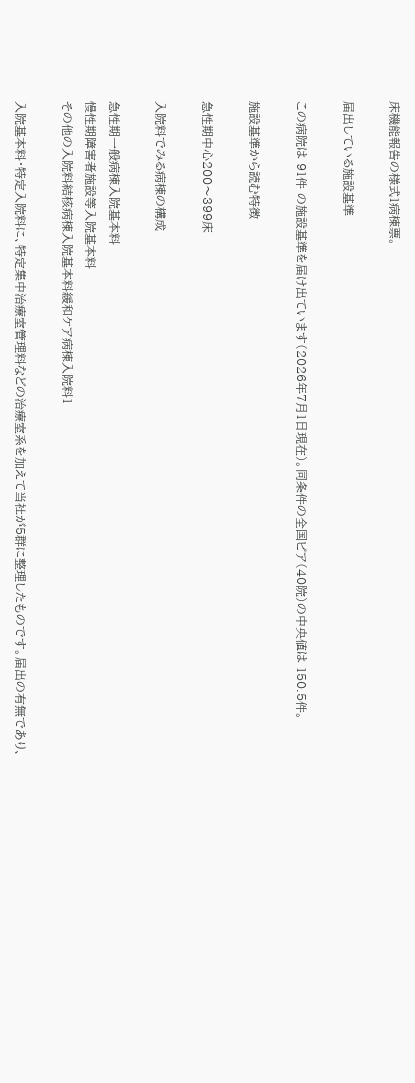床機能報告の様式1病棟票。

届出している施設基準

この病院は 91件 の施設基準を届け出ています(2026年7月1日現在)。同条件の全国ピア(40院)の中央値は 150.5件。

施設基準から読む特徴

急性期中心200〜399床

入院料でみる病棟の構成

急性期一般病棟入院基本料
慢性期障害者施設等入院基本料
その他の入院料結核病棟入院基本料緩和ケア病棟入院料1

入院基本料・特定入院料に、特定集中治療室管理料などの治療室系を加えて当社が5群に整理したものです。届出の有無であり、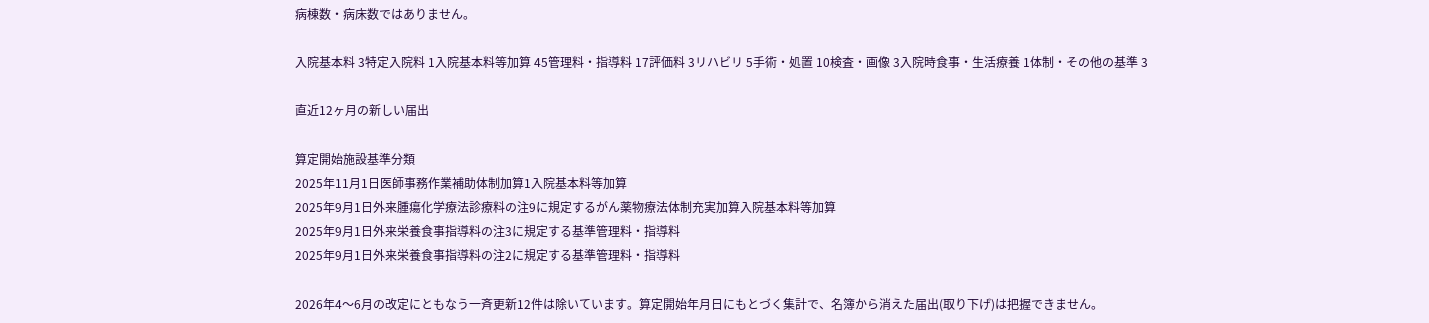病棟数・病床数ではありません。

入院基本料 3特定入院料 1入院基本料等加算 45管理料・指導料 17評価料 3リハビリ 5手術・処置 10検査・画像 3入院時食事・生活療養 1体制・その他の基準 3

直近12ヶ月の新しい届出

算定開始施設基準分類
2025年11月1日医師事務作業補助体制加算1入院基本料等加算
2025年9月1日外来腫瘍化学療法診療料の注9に規定するがん薬物療法体制充実加算入院基本料等加算
2025年9月1日外来栄養食事指導料の注3に規定する基準管理料・指導料
2025年9月1日外来栄養食事指導料の注2に規定する基準管理料・指導料

2026年4〜6月の改定にともなう一斉更新12件は除いています。算定開始年月日にもとづく集計で、名簿から消えた届出(取り下げ)は把握できません。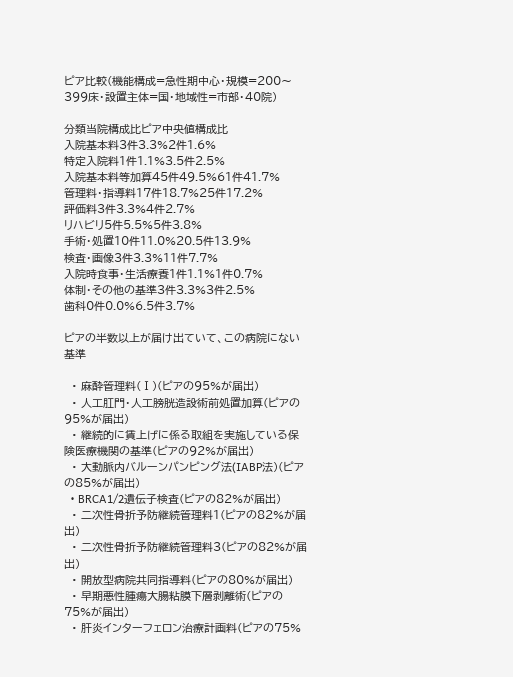ピア比較(機能構成=急性期中心・規模=200〜399床・設置主体=国・地域性=市部・40院)

分類当院構成比ピア中央値構成比
入院基本料3件3.3%2件1.6%
特定入院料1件1.1%3.5件2.5%
入院基本料等加算45件49.5%61件41.7%
管理料・指導料17件18.7%25件17.2%
評価料3件3.3%4件2.7%
リハビリ5件5.5%5件3.8%
手術・処置10件11.0%20.5件13.9%
検査・画像3件3.3%11件7.7%
入院時食事・生活療養1件1.1%1件0.7%
体制・その他の基準3件3.3%3件2.5%
歯科0件0.0%6.5件3.7%

ピアの半数以上が届け出ていて、この病院にない基準

  • 麻酔管理料(Ⅰ)(ピアの95%が届出)
  • 人工肛門・人工膀胱造設術前処置加算(ピアの95%が届出)
  • 継続的に賃上げに係る取組を実施している保険医療機関の基準(ピアの92%が届出)
  • 大動脈内バルーンパンピング法(IABP法)(ピアの85%が届出)
  • BRCA1/2遺伝子検査(ピアの82%が届出)
  • 二次性骨折予防継続管理料1(ピアの82%が届出)
  • 二次性骨折予防継続管理料3(ピアの82%が届出)
  • 開放型病院共同指導料(ピアの80%が届出)
  • 早期悪性腫瘍大腸粘膜下層剥離術(ピアの75%が届出)
  • 肝炎インターフェロン治療計画料(ピアの75%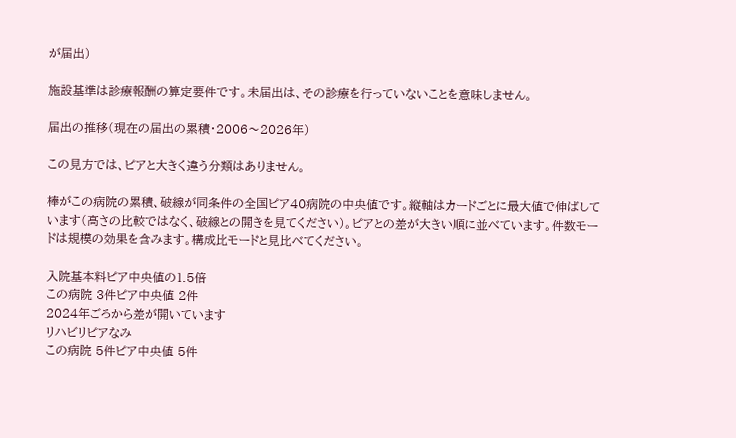が届出)

施設基準は診療報酬の算定要件です。未届出は、その診療を行っていないことを意味しません。

届出の推移(現在の届出の累積・2006〜2026年)

この見方では、ピアと大きく違う分類はありません。

棒がこの病院の累積、破線が同条件の全国ピア40病院の中央値です。縦軸はカードごとに最大値で伸ばしています(高さの比較ではなく、破線との開きを見てください)。ピアとの差が大きい順に並べています。件数モードは規模の効果を含みます。構成比モードと見比べてください。

入院基本料ピア中央値の1.5倍
この病院 3件ピア中央値 2件
2024年ごろから差が開いています
リハビリピアなみ
この病院 5件ピア中央値 5件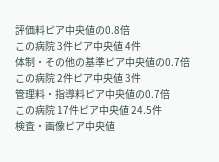評価料ピア中央値の0.8倍
この病院 3件ピア中央値 4件
体制・その他の基準ピア中央値の0.7倍
この病院 2件ピア中央値 3件
管理料・指導料ピア中央値の0.7倍
この病院 17件ピア中央値 24.5件
検査・画像ピア中央値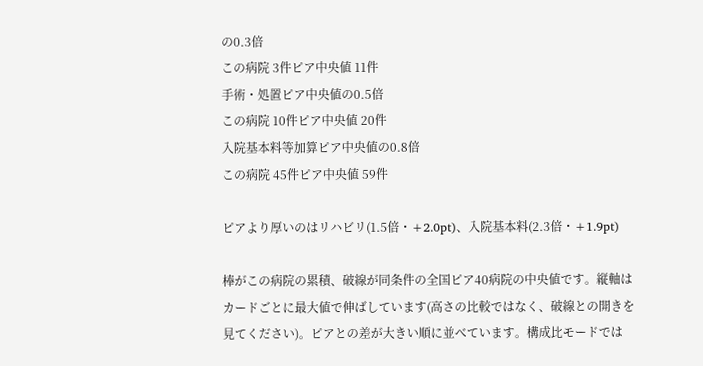の0.3倍
この病院 3件ピア中央値 11件
手術・処置ピア中央値の0.5倍
この病院 10件ピア中央値 20件
入院基本料等加算ピア中央値の0.8倍
この病院 45件ピア中央値 59件

ピアより厚いのはリハビリ(1.5倍・+2.0pt)、入院基本料(2.3倍・+1.9pt)

棒がこの病院の累積、破線が同条件の全国ピア40病院の中央値です。縦軸はカードごとに最大値で伸ばしています(高さの比較ではなく、破線との開きを見てください)。ピアとの差が大きい順に並べています。構成比モードでは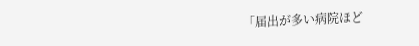「届出が多い病院ほど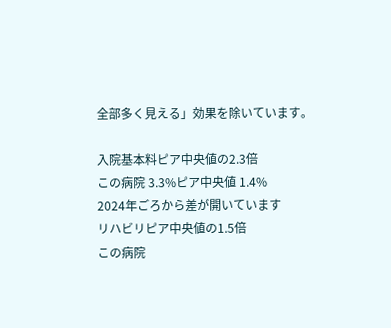全部多く見える」効果を除いています。

入院基本料ピア中央値の2.3倍
この病院 3.3%ピア中央値 1.4%
2024年ごろから差が開いています
リハビリピア中央値の1.5倍
この病院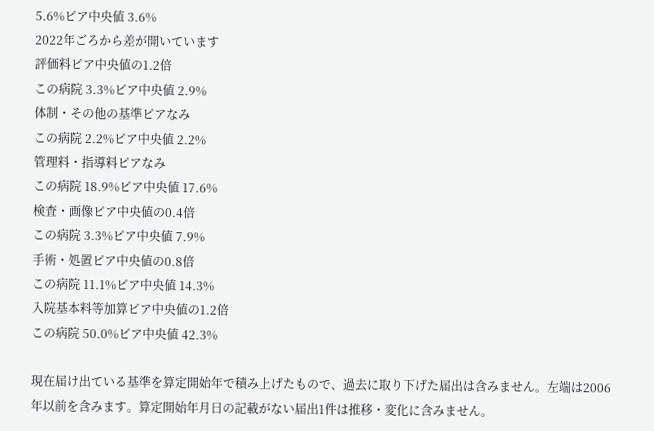5.6%ピア中央値 3.6%
2022年ごろから差が開いています
評価料ピア中央値の1.2倍
この病院 3.3%ピア中央値 2.9%
体制・その他の基準ピアなみ
この病院 2.2%ピア中央値 2.2%
管理料・指導料ピアなみ
この病院 18.9%ピア中央値 17.6%
検査・画像ピア中央値の0.4倍
この病院 3.3%ピア中央値 7.9%
手術・処置ピア中央値の0.8倍
この病院 11.1%ピア中央値 14.3%
入院基本料等加算ピア中央値の1.2倍
この病院 50.0%ピア中央値 42.3%

現在届け出ている基準を算定開始年で積み上げたもので、過去に取り下げた届出は含みません。左端は2006年以前を含みます。算定開始年月日の記載がない届出1件は推移・変化に含みません。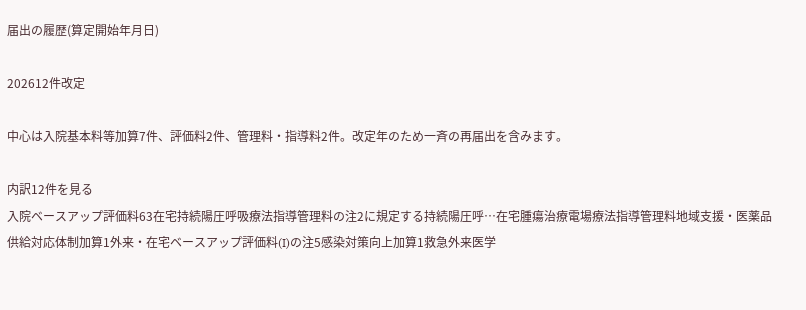届出の履歴(算定開始年月日)

202612件改定

中心は入院基本料等加算7件、評価料2件、管理料・指導料2件。改定年のため一斉の再届出を含みます。

内訳12件を見る
入院ベースアップ評価料63在宅持続陽圧呼吸療法指導管理料の注2に規定する持続陽圧呼…在宅腫瘍治療電場療法指導管理料地域支援・医薬品供給対応体制加算1外来・在宅ベースアップ評価料(I)の注5感染対策向上加算1救急外来医学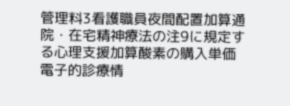管理料3看護職員夜間配置加算通院・在宅精神療法の注9に規定する心理支援加算酸素の購入単価電子的診療情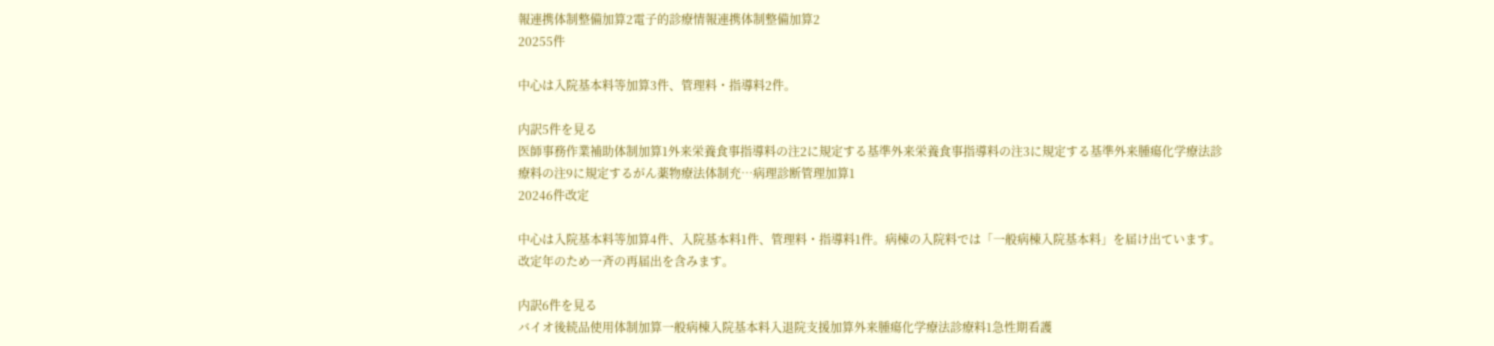報連携体制整備加算2電子的診療情報連携体制整備加算2
20255件

中心は入院基本料等加算3件、管理料・指導料2件。

内訳5件を見る
医師事務作業補助体制加算1外来栄養食事指導料の注2に規定する基準外来栄養食事指導料の注3に規定する基準外来腫瘍化学療法診療料の注9に規定するがん薬物療法体制充…病理診断管理加算1
20246件改定

中心は入院基本料等加算4件、入院基本料1件、管理料・指導料1件。病棟の入院料では「一般病棟入院基本料」を届け出ています。改定年のため一斉の再届出を含みます。

内訳6件を見る
バイオ後続品使用体制加算一般病棟入院基本料入退院支援加算外来腫瘍化学療法診療料1急性期看護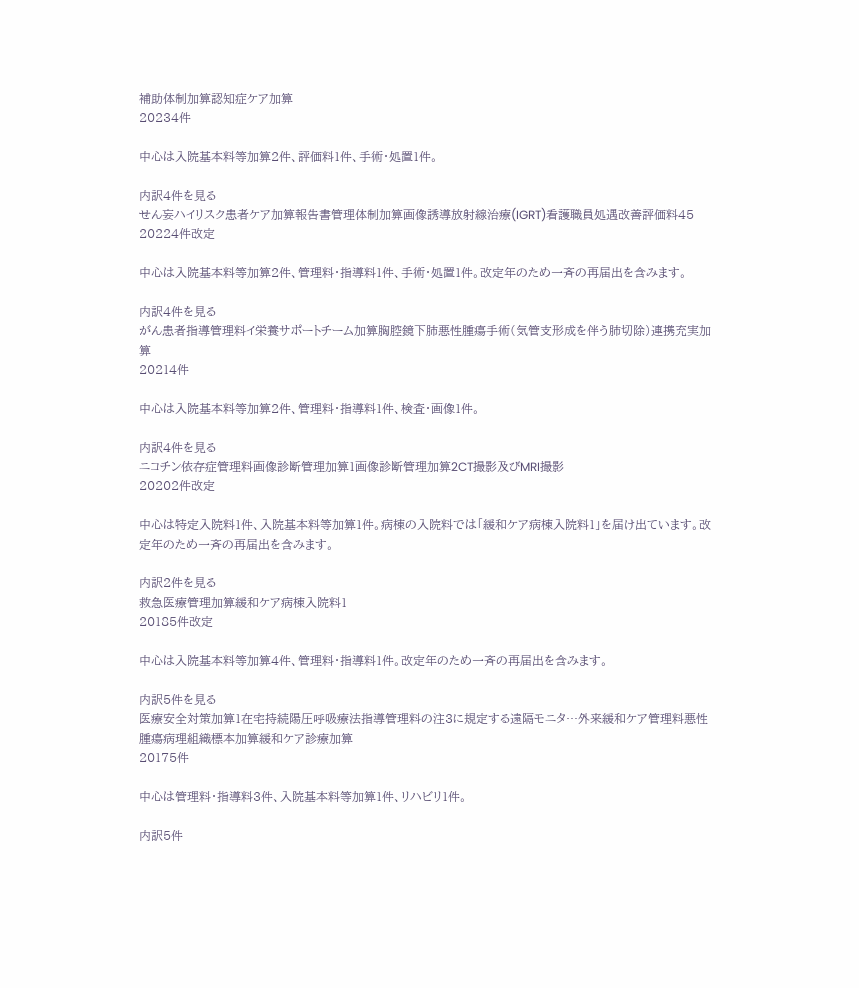補助体制加算認知症ケア加算
20234件

中心は入院基本料等加算2件、評価料1件、手術・処置1件。

内訳4件を見る
せん妄ハイリスク患者ケア加算報告書管理体制加算画像誘導放射線治療(IGRT)看護職員処遇改善評価料45
20224件改定

中心は入院基本料等加算2件、管理料・指導料1件、手術・処置1件。改定年のため一斉の再届出を含みます。

内訳4件を見る
がん患者指導管理料イ栄養サポートチーム加算胸腔鏡下肺悪性腫瘍手術(気管支形成を伴う肺切除)連携充実加算
20214件

中心は入院基本料等加算2件、管理料・指導料1件、検査・画像1件。

内訳4件を見る
ニコチン依存症管理料画像診断管理加算1画像診断管理加算2CT撮影及びMRI撮影
20202件改定

中心は特定入院料1件、入院基本料等加算1件。病棟の入院料では「緩和ケア病棟入院料1」を届け出ています。改定年のため一斉の再届出を含みます。

内訳2件を見る
救急医療管理加算緩和ケア病棟入院料1
20185件改定

中心は入院基本料等加算4件、管理料・指導料1件。改定年のため一斉の再届出を含みます。

内訳5件を見る
医療安全対策加算1在宅持続陽圧呼吸療法指導管理料の注3に規定する遠隔モニタ…外来緩和ケア管理料悪性腫瘍病理組織標本加算緩和ケア診療加算
20175件

中心は管理料・指導料3件、入院基本料等加算1件、リハビリ1件。

内訳5件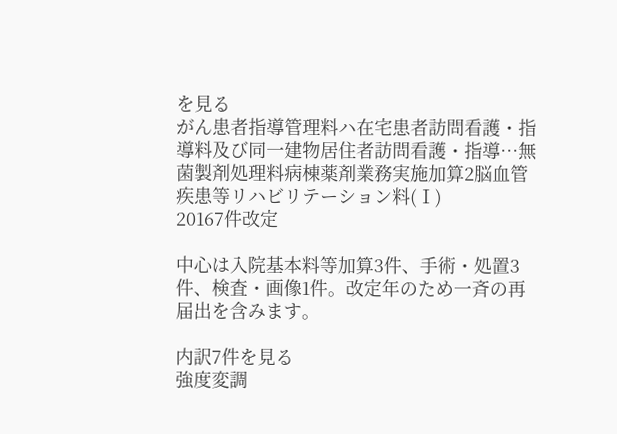を見る
がん患者指導管理料ハ在宅患者訪問看護・指導料及び同一建物居住者訪問看護・指導…無菌製剤処理料病棟薬剤業務実施加算2脳血管疾患等リハビリテーション料(Ⅰ)
20167件改定

中心は入院基本料等加算3件、手術・処置3件、検査・画像1件。改定年のため一斉の再届出を含みます。

内訳7件を見る
強度変調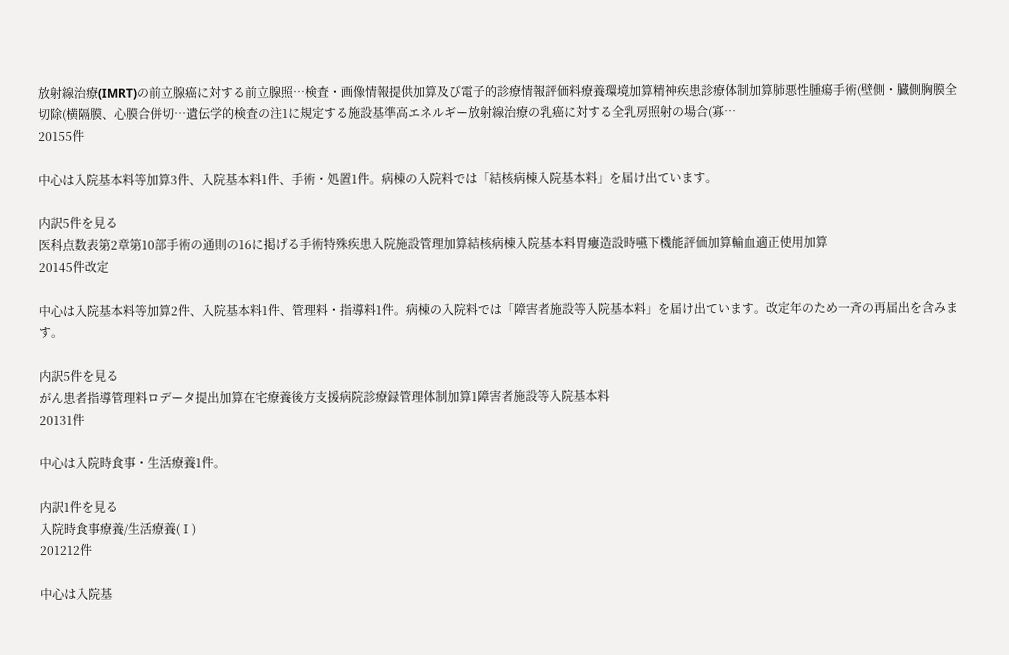放射線治療(IMRT)の前立腺癌に対する前立腺照…検査・画像情報提供加算及び電子的診療情報評価料療養環境加算精神疾患診療体制加算肺悪性腫瘍手術(壁側・臓側胸膜全切除(横隔膜、心膜合併切…遺伝学的検査の注1に規定する施設基準高エネルギー放射線治療の乳癌に対する全乳房照射の場合(寡…
20155件

中心は入院基本料等加算3件、入院基本料1件、手術・処置1件。病棟の入院料では「結核病棟入院基本料」を届け出ています。

内訳5件を見る
医科点数表第2章第10部手術の通則の16に掲げる手術特殊疾患入院施設管理加算結核病棟入院基本料胃瘻造設時嚥下機能評価加算輸血適正使用加算
20145件改定

中心は入院基本料等加算2件、入院基本料1件、管理料・指導料1件。病棟の入院料では「障害者施設等入院基本料」を届け出ています。改定年のため一斉の再届出を含みます。

内訳5件を見る
がん患者指導管理料ロデータ提出加算在宅療養後方支援病院診療録管理体制加算1障害者施設等入院基本料
20131件

中心は入院時食事・生活療養1件。

内訳1件を見る
入院時食事療養/生活療養(Ⅰ)
201212件

中心は入院基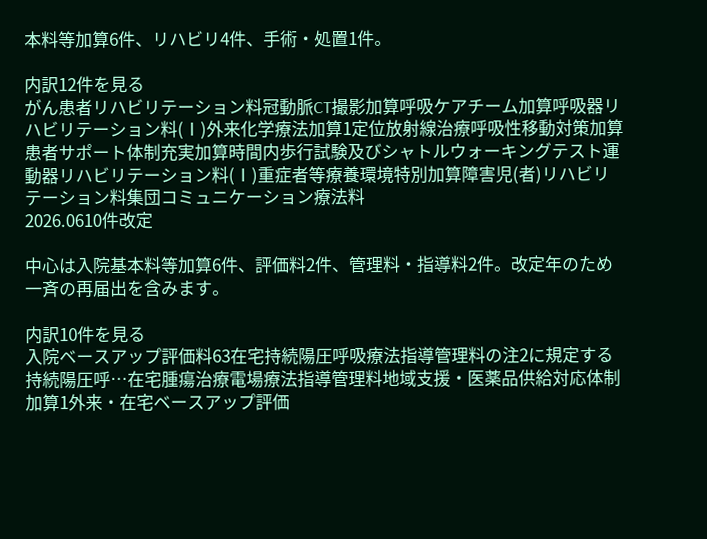本料等加算6件、リハビリ4件、手術・処置1件。

内訳12件を見る
がん患者リハビリテーション料冠動脈CT撮影加算呼吸ケアチーム加算呼吸器リハビリテーション料(Ⅰ)外来化学療法加算1定位放射線治療呼吸性移動対策加算患者サポート体制充実加算時間内歩行試験及びシャトルウォーキングテスト運動器リハビリテーション料(Ⅰ)重症者等療養環境特別加算障害児(者)リハビリテーション料集団コミュニケーション療法料
2026.0610件改定

中心は入院基本料等加算6件、評価料2件、管理料・指導料2件。改定年のため一斉の再届出を含みます。

内訳10件を見る
入院ベースアップ評価料63在宅持続陽圧呼吸療法指導管理料の注2に規定する持続陽圧呼…在宅腫瘍治療電場療法指導管理料地域支援・医薬品供給対応体制加算1外来・在宅ベースアップ評価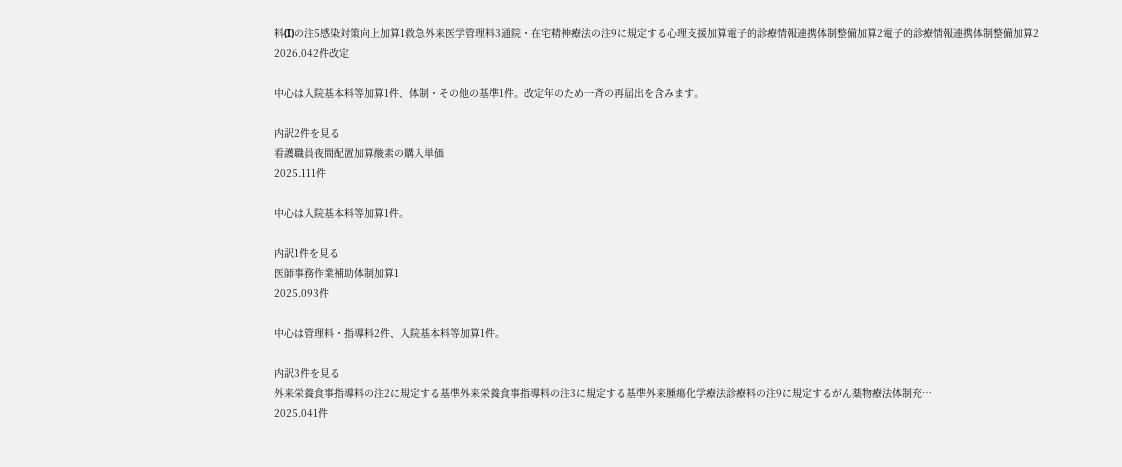料(I)の注5感染対策向上加算1救急外来医学管理料3通院・在宅精神療法の注9に規定する心理支援加算電子的診療情報連携体制整備加算2電子的診療情報連携体制整備加算2
2026.042件改定

中心は入院基本料等加算1件、体制・その他の基準1件。改定年のため一斉の再届出を含みます。

内訳2件を見る
看護職員夜間配置加算酸素の購入単価
2025.111件

中心は入院基本料等加算1件。

内訳1件を見る
医師事務作業補助体制加算1
2025.093件

中心は管理料・指導料2件、入院基本料等加算1件。

内訳3件を見る
外来栄養食事指導料の注2に規定する基準外来栄養食事指導料の注3に規定する基準外来腫瘍化学療法診療料の注9に規定するがん薬物療法体制充…
2025.041件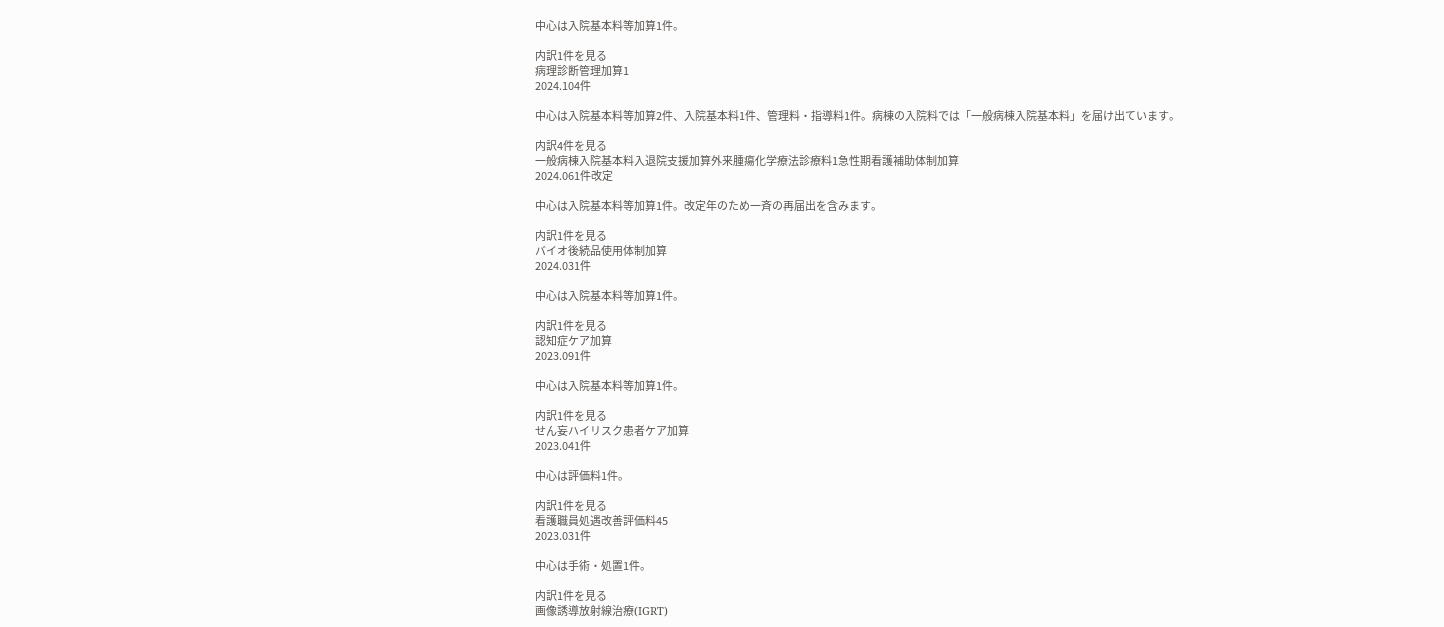中心は入院基本料等加算1件。

内訳1件を見る
病理診断管理加算1
2024.104件

中心は入院基本料等加算2件、入院基本料1件、管理料・指導料1件。病棟の入院料では「一般病棟入院基本料」を届け出ています。

内訳4件を見る
一般病棟入院基本料入退院支援加算外来腫瘍化学療法診療料1急性期看護補助体制加算
2024.061件改定

中心は入院基本料等加算1件。改定年のため一斉の再届出を含みます。

内訳1件を見る
バイオ後続品使用体制加算
2024.031件

中心は入院基本料等加算1件。

内訳1件を見る
認知症ケア加算
2023.091件

中心は入院基本料等加算1件。

内訳1件を見る
せん妄ハイリスク患者ケア加算
2023.041件

中心は評価料1件。

内訳1件を見る
看護職員処遇改善評価料45
2023.031件

中心は手術・処置1件。

内訳1件を見る
画像誘導放射線治療(IGRT)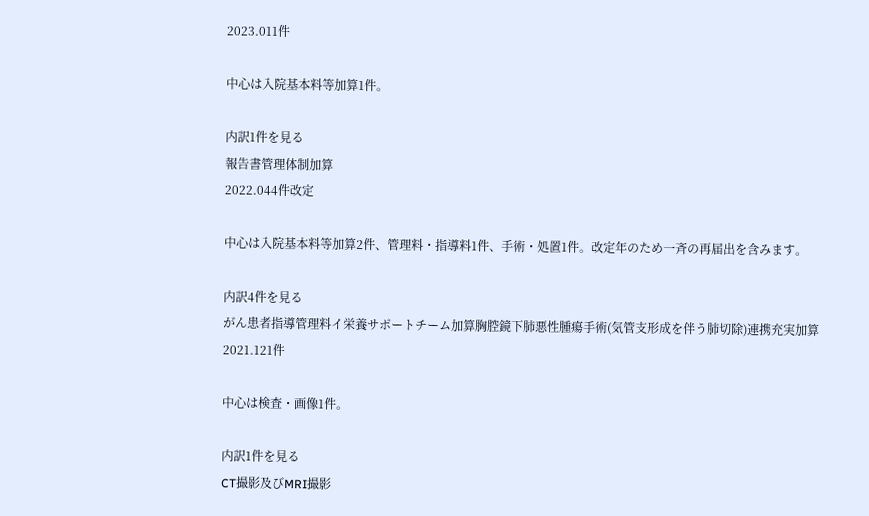2023.011件

中心は入院基本料等加算1件。

内訳1件を見る
報告書管理体制加算
2022.044件改定

中心は入院基本料等加算2件、管理料・指導料1件、手術・処置1件。改定年のため一斉の再届出を含みます。

内訳4件を見る
がん患者指導管理料イ栄養サポートチーム加算胸腔鏡下肺悪性腫瘍手術(気管支形成を伴う肺切除)連携充実加算
2021.121件

中心は検査・画像1件。

内訳1件を見る
CT撮影及びMRI撮影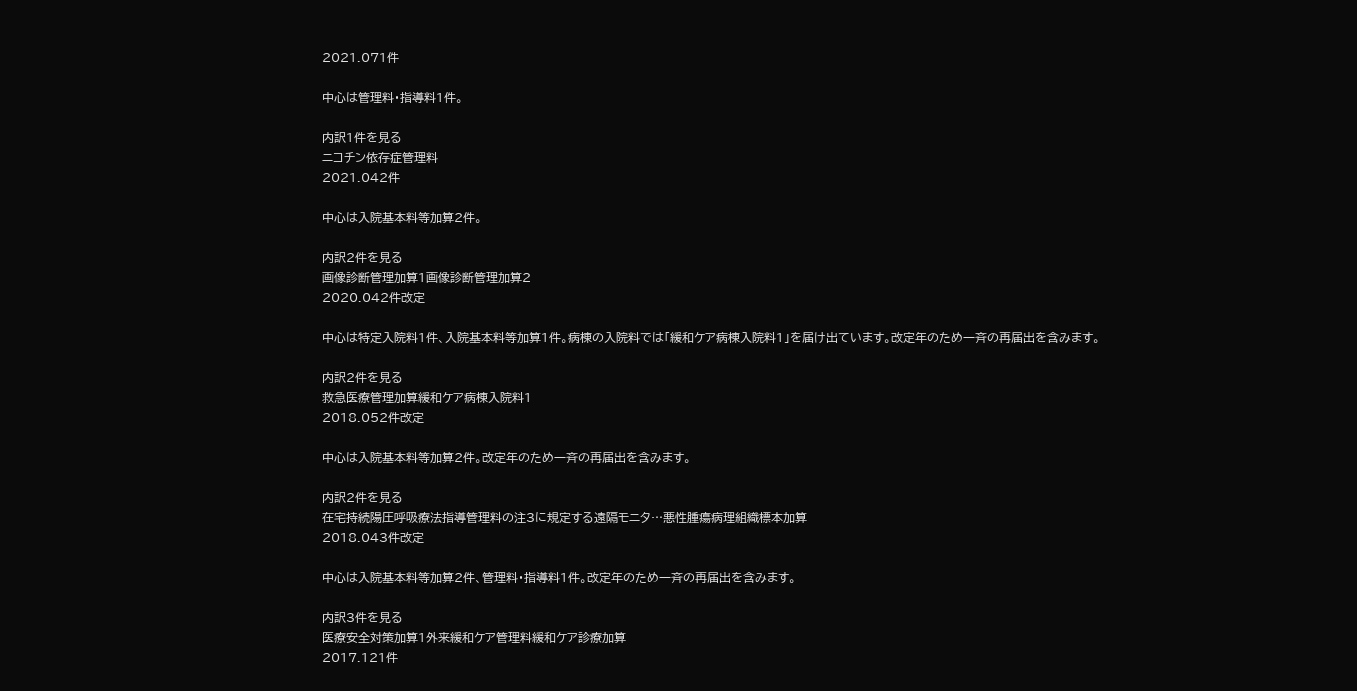2021.071件

中心は管理料・指導料1件。

内訳1件を見る
ニコチン依存症管理料
2021.042件

中心は入院基本料等加算2件。

内訳2件を見る
画像診断管理加算1画像診断管理加算2
2020.042件改定

中心は特定入院料1件、入院基本料等加算1件。病棟の入院料では「緩和ケア病棟入院料1」を届け出ています。改定年のため一斉の再届出を含みます。

内訳2件を見る
救急医療管理加算緩和ケア病棟入院料1
2018.052件改定

中心は入院基本料等加算2件。改定年のため一斉の再届出を含みます。

内訳2件を見る
在宅持続陽圧呼吸療法指導管理料の注3に規定する遠隔モニタ…悪性腫瘍病理組織標本加算
2018.043件改定

中心は入院基本料等加算2件、管理料・指導料1件。改定年のため一斉の再届出を含みます。

内訳3件を見る
医療安全対策加算1外来緩和ケア管理料緩和ケア診療加算
2017.121件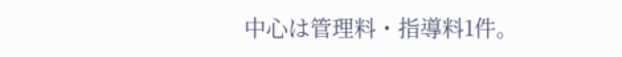中心は管理料・指導料1件。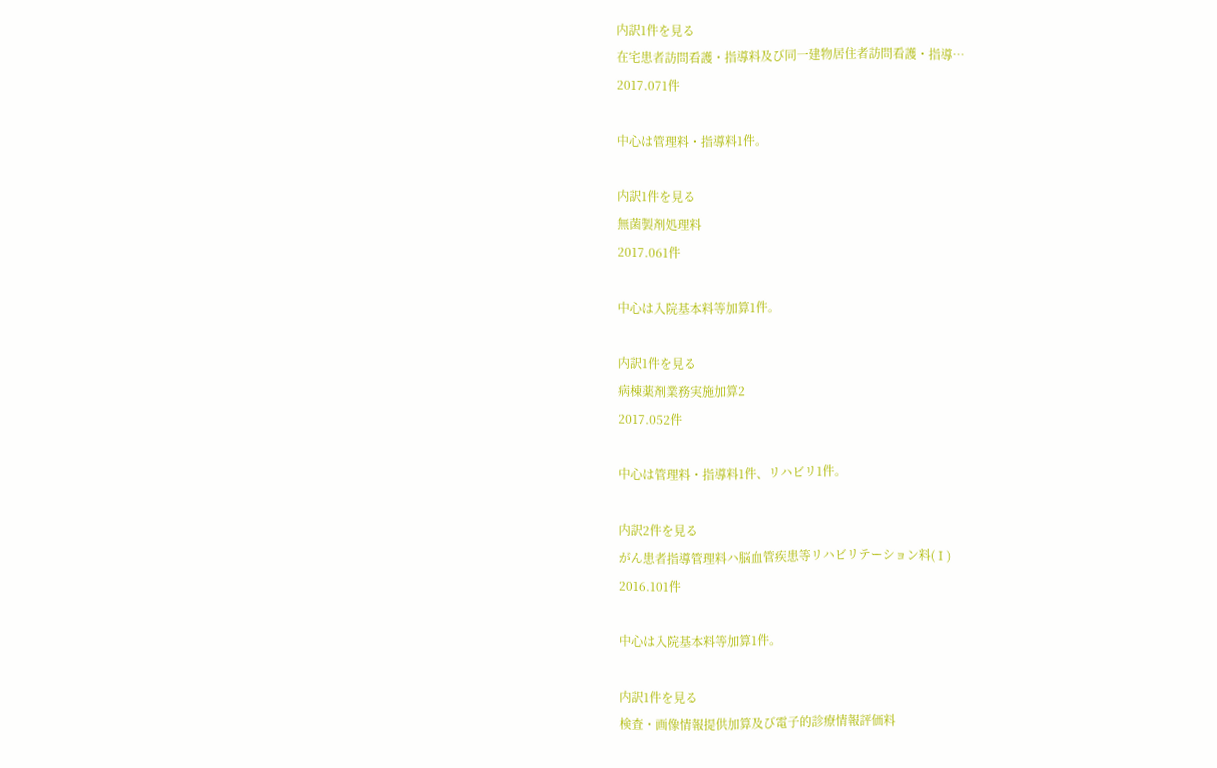内訳1件を見る
在宅患者訪問看護・指導料及び同一建物居住者訪問看護・指導…
2017.071件

中心は管理料・指導料1件。

内訳1件を見る
無菌製剤処理料
2017.061件

中心は入院基本料等加算1件。

内訳1件を見る
病棟薬剤業務実施加算2
2017.052件

中心は管理料・指導料1件、リハビリ1件。

内訳2件を見る
がん患者指導管理料ハ脳血管疾患等リハビリテーション料(Ⅰ)
2016.101件

中心は入院基本料等加算1件。

内訳1件を見る
検査・画像情報提供加算及び電子的診療情報評価料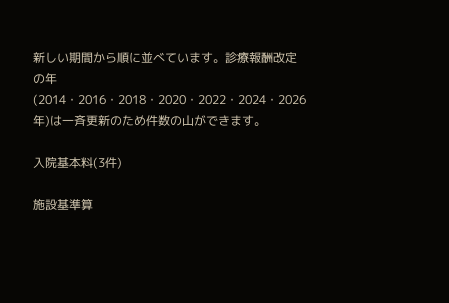新しい期間から順に並べています。診療報酬改定の年(2014・2016・2018・2020・2022・2024・2026年)は一斉更新のため件数の山ができます。

入院基本料(3件)

施設基準算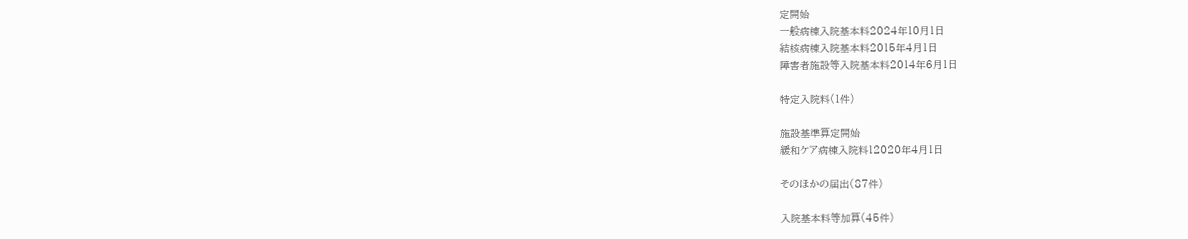定開始
一般病棟入院基本料2024年10月1日
結核病棟入院基本料2015年4月1日
障害者施設等入院基本料2014年6月1日

特定入院料(1件)

施設基準算定開始
緩和ケア病棟入院料12020年4月1日

そのほかの届出(87件)

入院基本料等加算(45件)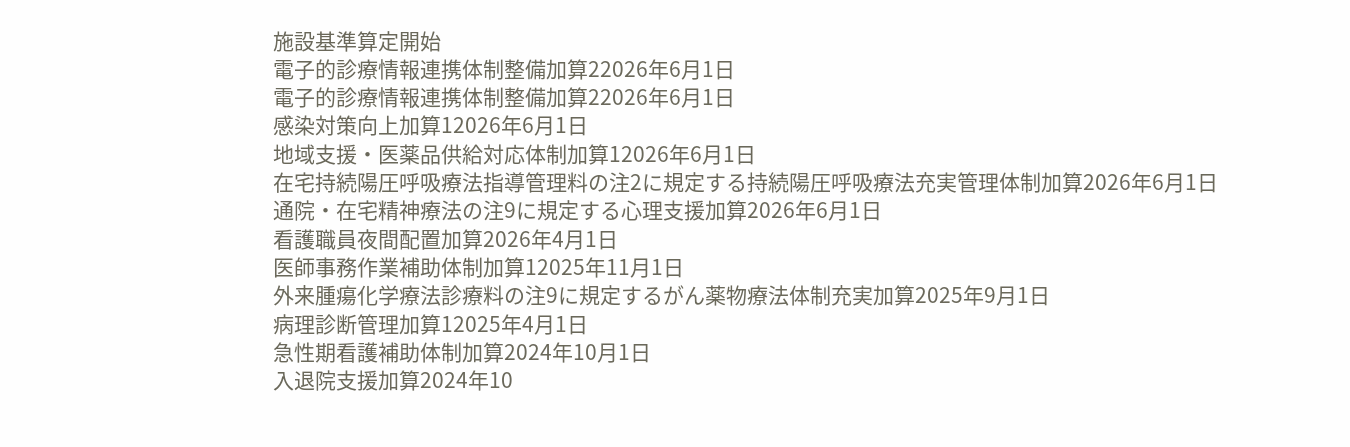施設基準算定開始
電子的診療情報連携体制整備加算22026年6月1日
電子的診療情報連携体制整備加算22026年6月1日
感染対策向上加算12026年6月1日
地域支援・医薬品供給対応体制加算12026年6月1日
在宅持続陽圧呼吸療法指導管理料の注2に規定する持続陽圧呼吸療法充実管理体制加算2026年6月1日
通院・在宅精神療法の注9に規定する心理支援加算2026年6月1日
看護職員夜間配置加算2026年4月1日
医師事務作業補助体制加算12025年11月1日
外来腫瘍化学療法診療料の注9に規定するがん薬物療法体制充実加算2025年9月1日
病理診断管理加算12025年4月1日
急性期看護補助体制加算2024年10月1日
入退院支援加算2024年10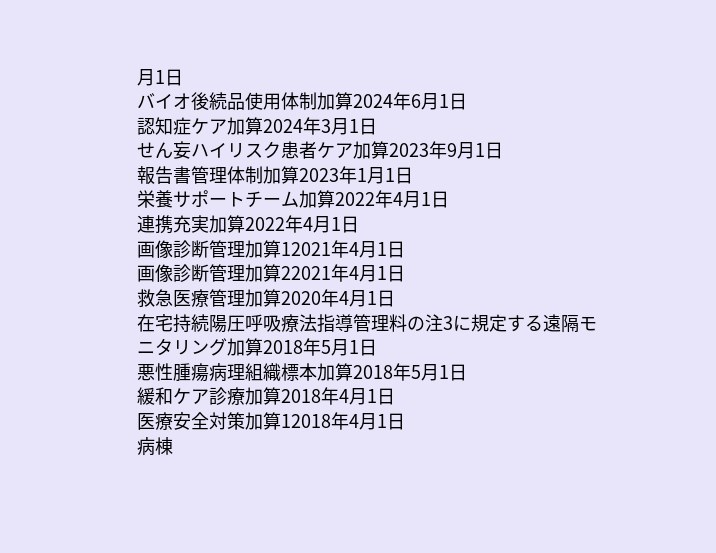月1日
バイオ後続品使用体制加算2024年6月1日
認知症ケア加算2024年3月1日
せん妄ハイリスク患者ケア加算2023年9月1日
報告書管理体制加算2023年1月1日
栄養サポートチーム加算2022年4月1日
連携充実加算2022年4月1日
画像診断管理加算12021年4月1日
画像診断管理加算22021年4月1日
救急医療管理加算2020年4月1日
在宅持続陽圧呼吸療法指導管理料の注3に規定する遠隔モニタリング加算2018年5月1日
悪性腫瘍病理組織標本加算2018年5月1日
緩和ケア診療加算2018年4月1日
医療安全対策加算12018年4月1日
病棟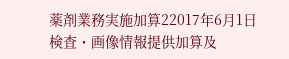薬剤業務実施加算22017年6月1日
検査・画像情報提供加算及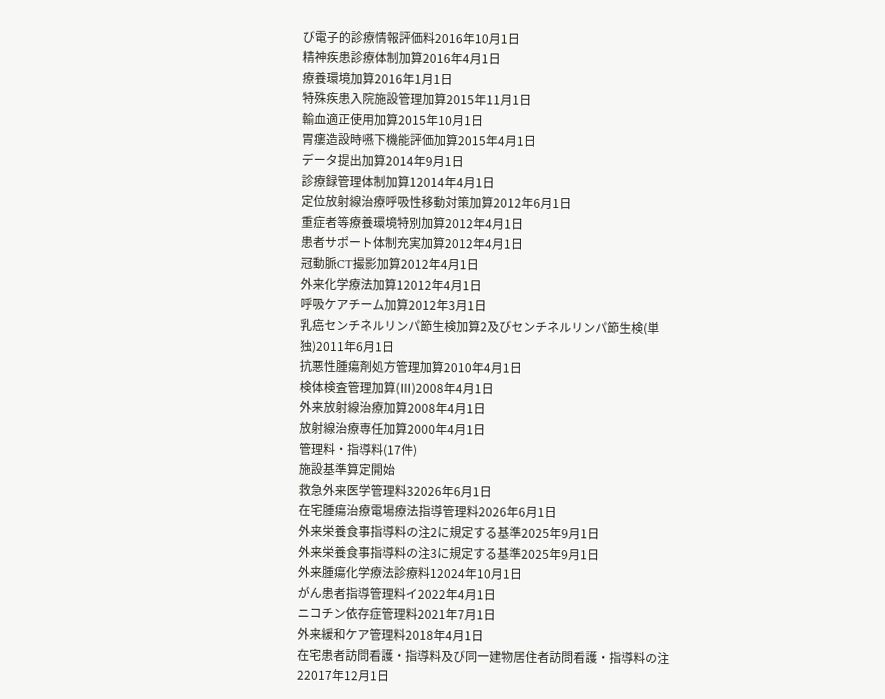び電子的診療情報評価料2016年10月1日
精神疾患診療体制加算2016年4月1日
療養環境加算2016年1月1日
特殊疾患入院施設管理加算2015年11月1日
輸血適正使用加算2015年10月1日
胃瘻造設時嚥下機能評価加算2015年4月1日
データ提出加算2014年9月1日
診療録管理体制加算12014年4月1日
定位放射線治療呼吸性移動対策加算2012年6月1日
重症者等療養環境特別加算2012年4月1日
患者サポート体制充実加算2012年4月1日
冠動脈CT撮影加算2012年4月1日
外来化学療法加算12012年4月1日
呼吸ケアチーム加算2012年3月1日
乳癌センチネルリンパ節生検加算2及びセンチネルリンパ節生検(単独)2011年6月1日
抗悪性腫瘍剤処方管理加算2010年4月1日
検体検査管理加算(Ⅲ)2008年4月1日
外来放射線治療加算2008年4月1日
放射線治療専任加算2000年4月1日
管理料・指導料(17件)
施設基準算定開始
救急外来医学管理料32026年6月1日
在宅腫瘍治療電場療法指導管理料2026年6月1日
外来栄養食事指導料の注2に規定する基準2025年9月1日
外来栄養食事指導料の注3に規定する基準2025年9月1日
外来腫瘍化学療法診療料12024年10月1日
がん患者指導管理料イ2022年4月1日
ニコチン依存症管理料2021年7月1日
外来緩和ケア管理料2018年4月1日
在宅患者訪問看護・指導料及び同一建物居住者訪問看護・指導料の注22017年12月1日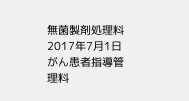無菌製剤処理料2017年7月1日
がん患者指導管理料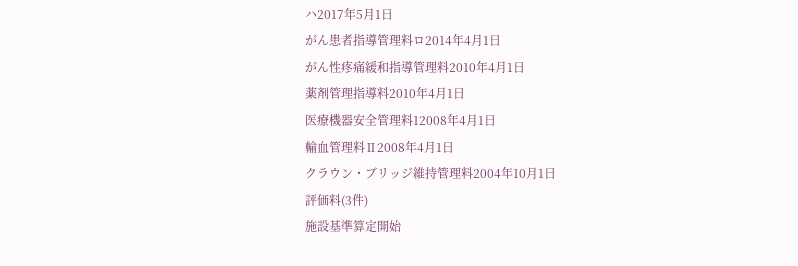ハ2017年5月1日
がん患者指導管理料ロ2014年4月1日
がん性疼痛緩和指導管理料2010年4月1日
薬剤管理指導料2010年4月1日
医療機器安全管理料12008年4月1日
輸血管理料Ⅱ2008年4月1日
クラウン・ブリッジ維持管理料2004年10月1日
評価料(3件)
施設基準算定開始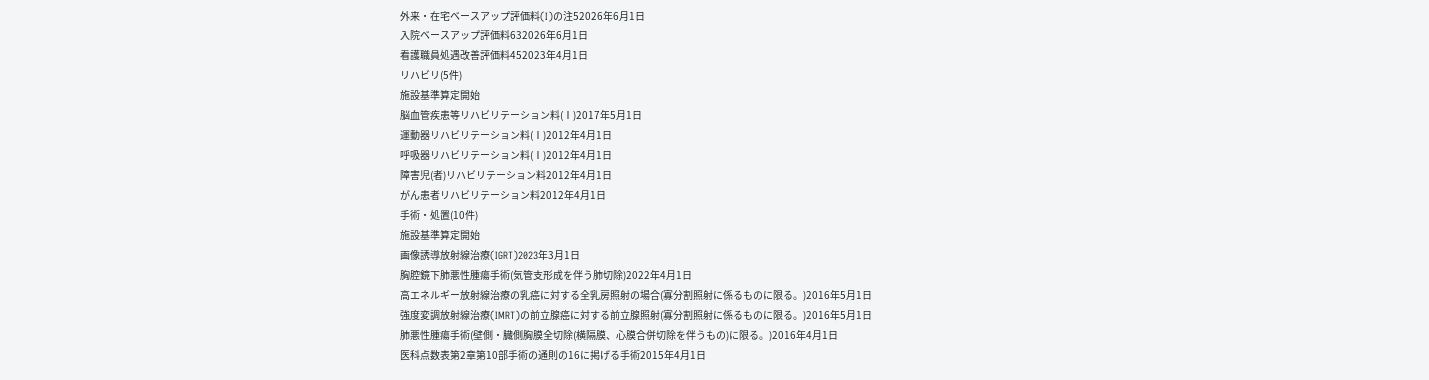外来・在宅ベースアップ評価料(I)の注52026年6月1日
入院ベースアップ評価料632026年6月1日
看護職員処遇改善評価料452023年4月1日
リハビリ(5件)
施設基準算定開始
脳血管疾患等リハビリテーション料(Ⅰ)2017年5月1日
運動器リハビリテーション料(Ⅰ)2012年4月1日
呼吸器リハビリテーション料(Ⅰ)2012年4月1日
障害児(者)リハビリテーション料2012年4月1日
がん患者リハビリテーション料2012年4月1日
手術・処置(10件)
施設基準算定開始
画像誘導放射線治療(IGRT)2023年3月1日
胸腔鏡下肺悪性腫瘍手術(気管支形成を伴う肺切除)2022年4月1日
高エネルギー放射線治療の乳癌に対する全乳房照射の場合(寡分割照射に係るものに限る。)2016年5月1日
強度変調放射線治療(IMRT)の前立腺癌に対する前立腺照射(寡分割照射に係るものに限る。)2016年5月1日
肺悪性腫瘍手術(壁側・臓側胸膜全切除(横隔膜、心膜合併切除を伴うもの)に限る。)2016年4月1日
医科点数表第2章第10部手術の通則の16に掲げる手術2015年4月1日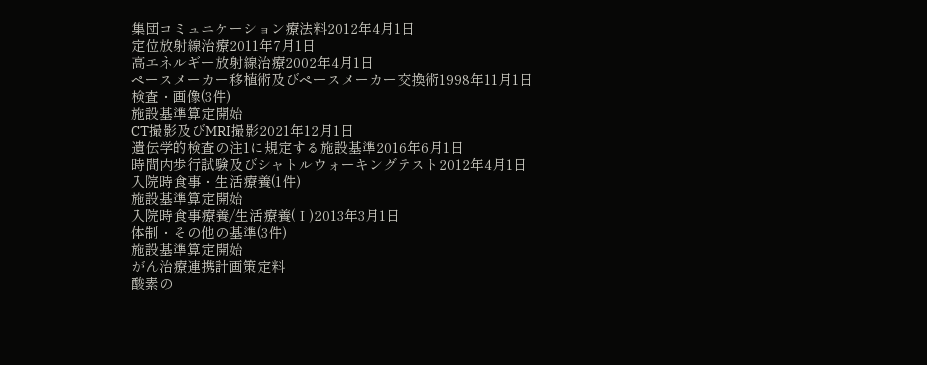集団コミュニケーション療法料2012年4月1日
定位放射線治療2011年7月1日
高エネルギー放射線治療2002年4月1日
ペースメーカー移植術及びペースメーカー交換術1998年11月1日
検査・画像(3件)
施設基準算定開始
CT撮影及びMRI撮影2021年12月1日
遺伝学的検査の注1に規定する施設基準2016年6月1日
時間内歩行試験及びシャトルウォーキングテスト2012年4月1日
入院時食事・生活療養(1件)
施設基準算定開始
入院時食事療養/生活療養(Ⅰ)2013年3月1日
体制・その他の基準(3件)
施設基準算定開始
がん治療連携計画策定料
酸素の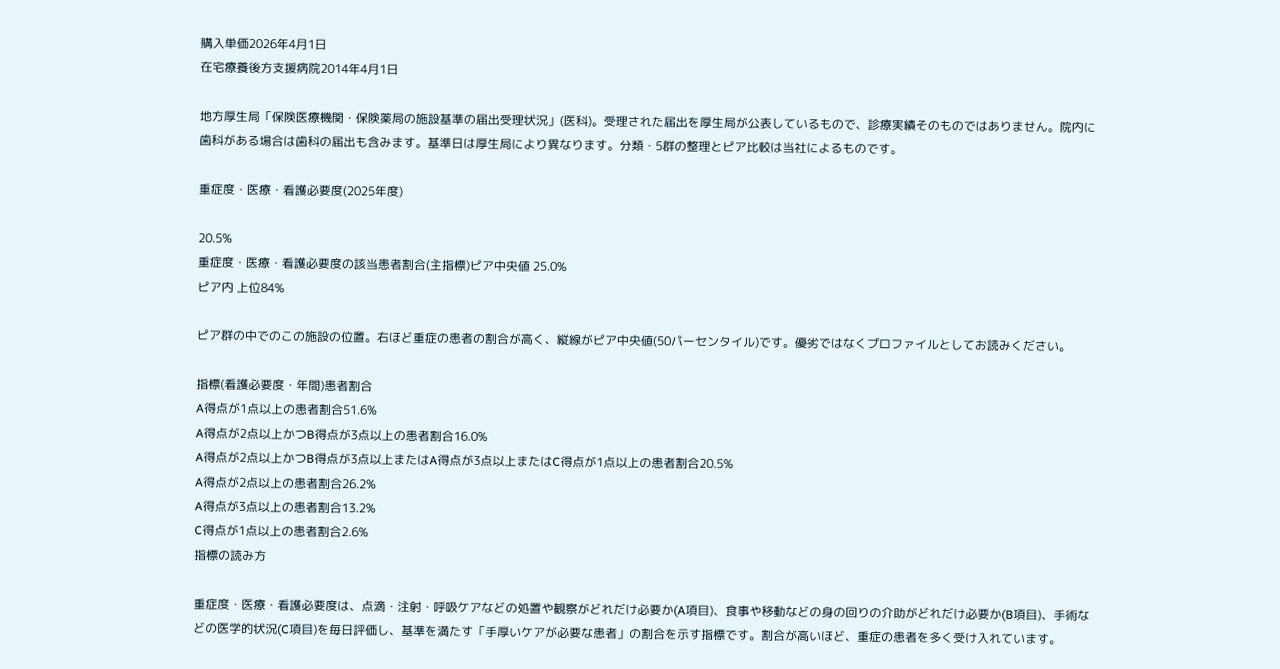購入単価2026年4月1日
在宅療養後方支援病院2014年4月1日

地方厚生局「保険医療機関・保険薬局の施設基準の届出受理状況」(医科)。受理された届出を厚生局が公表しているもので、診療実績そのものではありません。院内に歯科がある場合は歯科の届出も含みます。基準日は厚生局により異なります。分類・5群の整理とピア比較は当社によるものです。

重症度・医療・看護必要度(2025年度)

20.5%
重症度・医療・看護必要度の該当患者割合(主指標)ピア中央値 25.0%
ピア内 上位84%

ピア群の中でのこの施設の位置。右ほど重症の患者の割合が高く、縦線がピア中央値(50パーセンタイル)です。優劣ではなくプロファイルとしてお読みください。

指標(看護必要度・年間)患者割合
A得点が1点以上の患者割合51.6%
A得点が2点以上かつB得点が3点以上の患者割合16.0%
A得点が2点以上かつB得点が3点以上またはA得点が3点以上またはC得点が1点以上の患者割合20.5%
A得点が2点以上の患者割合26.2%
A得点が3点以上の患者割合13.2%
C得点が1点以上の患者割合2.6%
指標の読み方

重症度・医療・看護必要度は、点滴・注射・呼吸ケアなどの処置や観察がどれだけ必要か(A項目)、食事や移動などの身の回りの介助がどれだけ必要か(B項目)、手術などの医学的状況(C項目)を毎日評価し、基準を満たす「手厚いケアが必要な患者」の割合を示す指標です。割合が高いほど、重症の患者を多く受け入れています。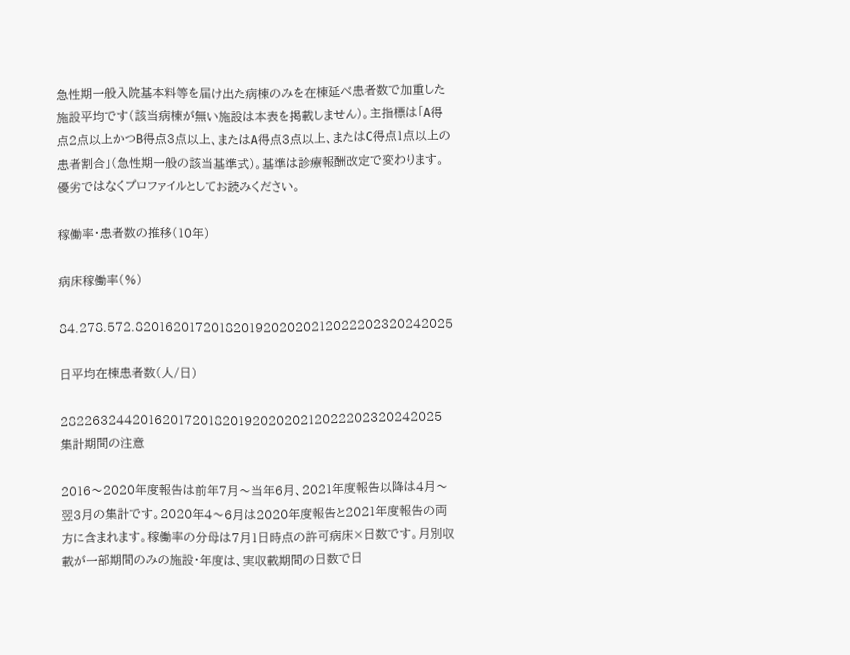急性期一般入院基本料等を届け出た病棟のみを在棟延べ患者数で加重した施設平均です(該当病棟が無い施設は本表を掲載しません)。主指標は「A得点2点以上かつB得点3点以上、またはA得点3点以上、またはC得点1点以上の患者割合」(急性期一般の該当基準式)。基準は診療報酬改定で変わります。優劣ではなくプロファイルとしてお読みください。

稼働率・患者数の推移(10年)

病床稼働率(%)

84.278.572.82016201720182019202020212022202320242025

日平均在棟患者数(人/日)

2822632442016201720182019202020212022202320242025
集計期間の注意

2016〜2020年度報告は前年7月〜当年6月、2021年度報告以降は4月〜翌3月の集計です。2020年4〜6月は2020年度報告と2021年度報告の両方に含まれます。稼働率の分母は7月1日時点の許可病床×日数です。月別収載が一部期間のみの施設・年度は、実収載期間の日数で日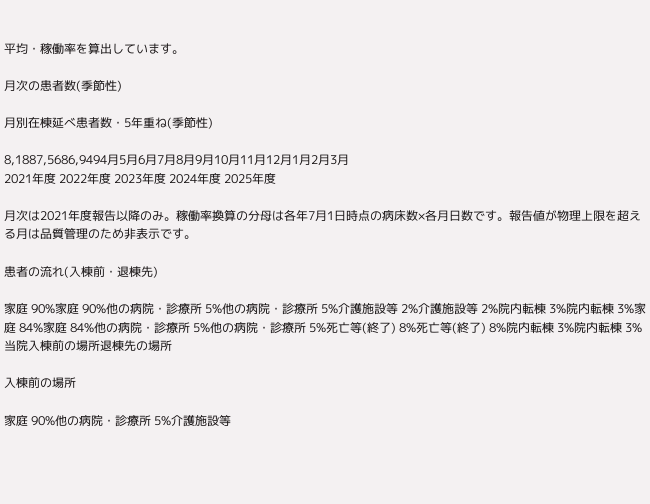平均・稼働率を算出しています。

月次の患者数(季節性)

月別在棟延べ患者数・5年重ね(季節性)

8,1887,5686,9494月5月6月7月8月9月10月11月12月1月2月3月
2021年度 2022年度 2023年度 2024年度 2025年度

月次は2021年度報告以降のみ。稼働率換算の分母は各年7月1日時点の病床数×各月日数です。報告値が物理上限を超える月は品質管理のため非表示です。

患者の流れ(入棟前・退棟先)

家庭 90%家庭 90%他の病院・診療所 5%他の病院・診療所 5%介護施設等 2%介護施設等 2%院内転棟 3%院内転棟 3%家庭 84%家庭 84%他の病院・診療所 5%他の病院・診療所 5%死亡等(終了) 8%死亡等(終了) 8%院内転棟 3%院内転棟 3%当院入棟前の場所退棟先の場所

入棟前の場所

家庭 90%他の病院・診療所 5%介護施設等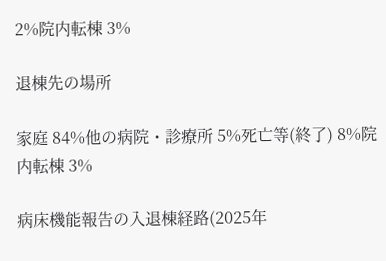2%院内転棟 3%

退棟先の場所

家庭 84%他の病院・診療所 5%死亡等(終了) 8%院内転棟 3%

病床機能報告の入退棟経路(2025年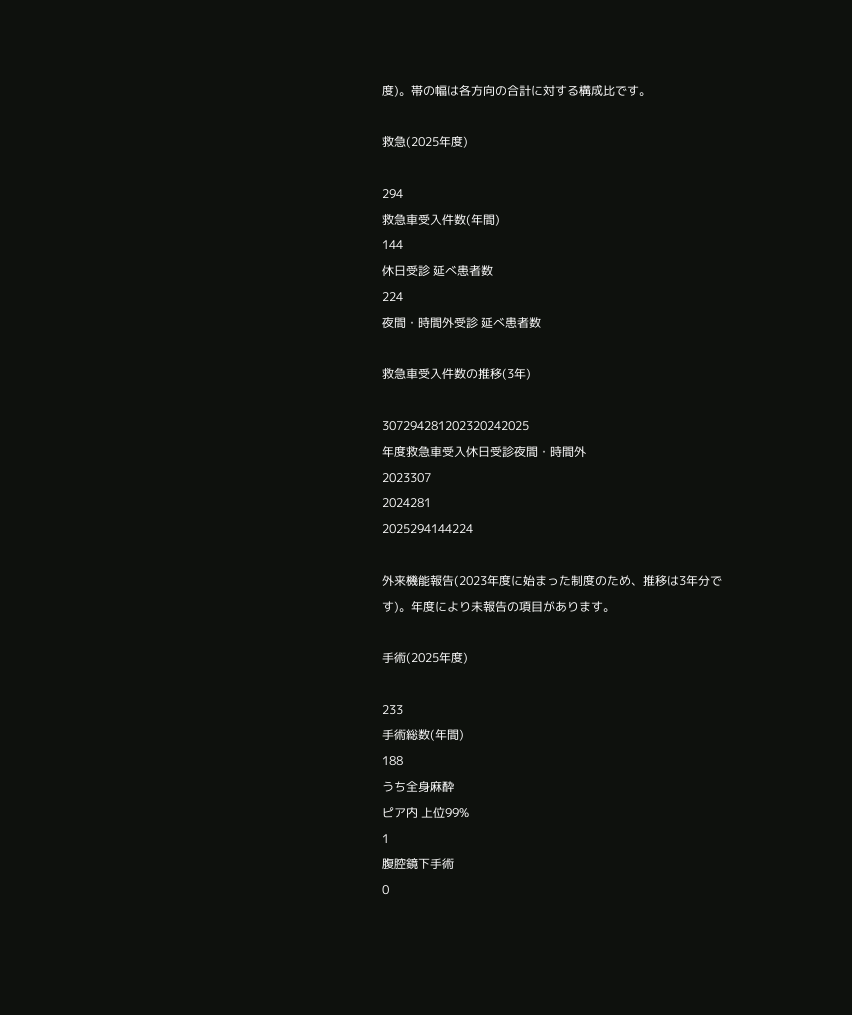度)。帯の幅は各方向の合計に対する構成比です。

救急(2025年度)

294
救急車受入件数(年間)
144
休日受診 延べ患者数
224
夜間・時間外受診 延べ患者数

救急車受入件数の推移(3年)

307294281202320242025
年度救急車受入休日受診夜間・時間外
2023307
2024281
2025294144224

外来機能報告(2023年度に始まった制度のため、推移は3年分です)。年度により未報告の項目があります。

手術(2025年度)

233
手術総数(年間)
188
うち全身麻酔
ピア内 上位99%
1
腹腔鏡下手術
0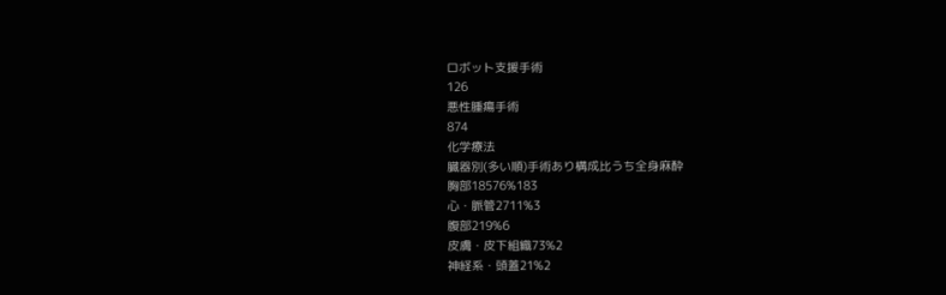ロボット支援手術
126
悪性腫瘍手術
874
化学療法
臓器別(多い順)手術あり構成比うち全身麻酔
胸部18576%183
心・脈管2711%3
腹部219%6
皮膚・皮下組織73%2
神経系・頭蓋21%2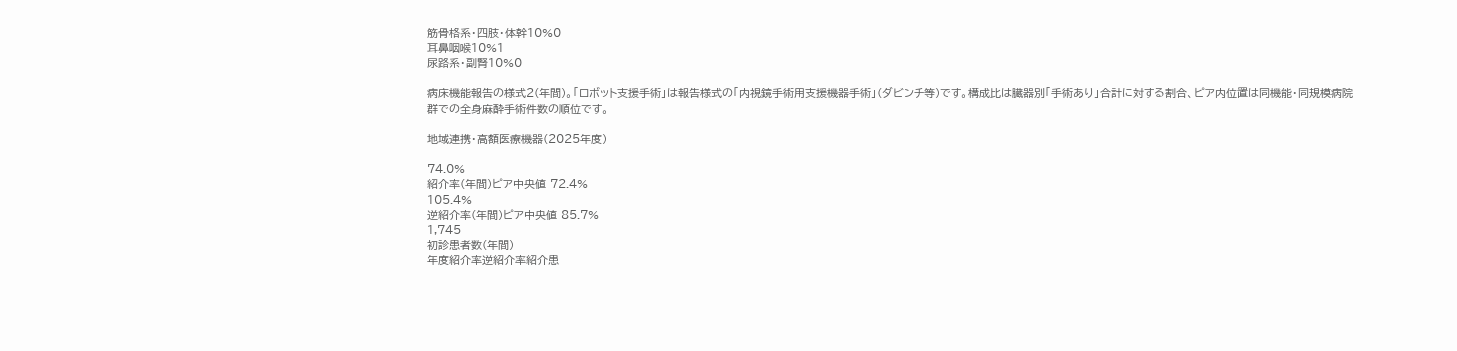筋骨格系・四肢・体幹10%0
耳鼻咽喉10%1
尿路系・副腎10%0

病床機能報告の様式2(年間)。「ロボット支援手術」は報告様式の「内視鏡手術用支援機器手術」(ダビンチ等)です。構成比は臓器別「手術あり」合計に対する割合、ピア内位置は同機能・同規模病院群での全身麻酔手術件数の順位です。

地域連携・高額医療機器(2025年度)

74.0%
紹介率(年間)ピア中央値 72.4%
105.4%
逆紹介率(年間)ピア中央値 85.7%
1,745
初診患者数(年間)
年度紹介率逆紹介率紹介患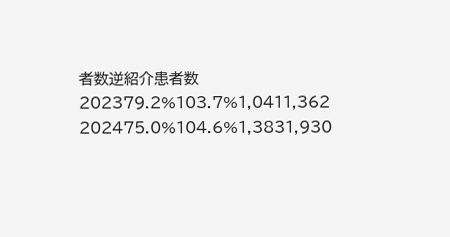者数逆紹介患者数
202379.2%103.7%1,0411,362
202475.0%104.6%1,3831,930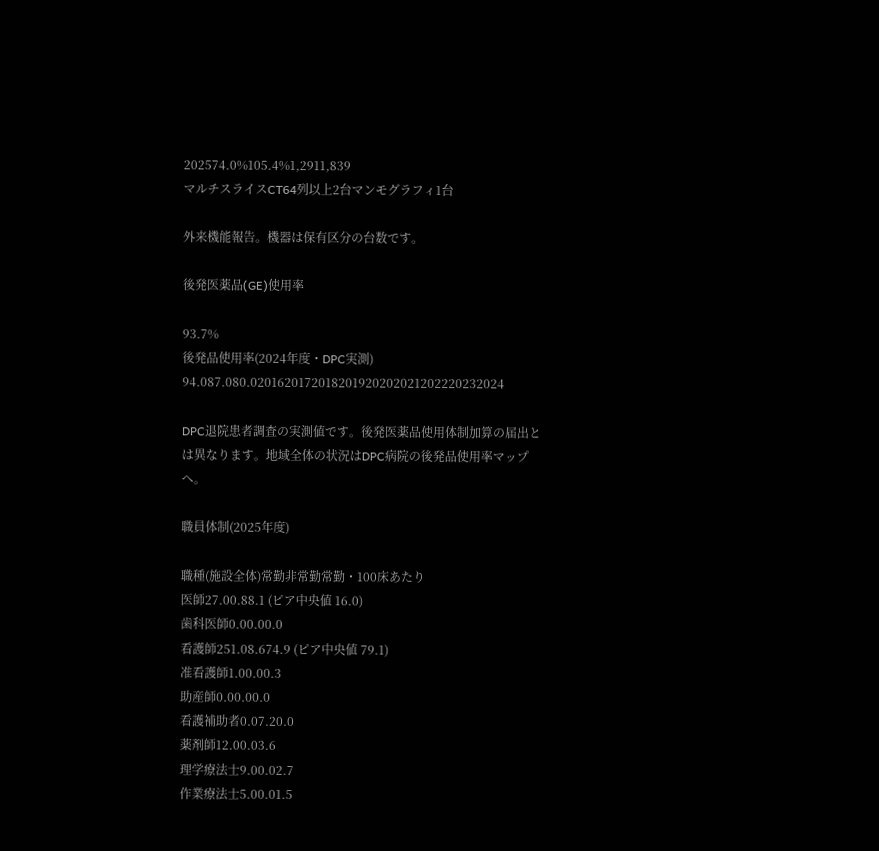202574.0%105.4%1,2911,839
マルチスライスCT64列以上2台マンモグラフィ1台

外来機能報告。機器は保有区分の台数です。

後発医薬品(GE)使用率

93.7%
後発品使用率(2024年度・DPC実測)
94.087.080.0201620172018201920202021202220232024

DPC退院患者調査の実測値です。後発医薬品使用体制加算の届出とは異なります。地域全体の状況はDPC病院の後発品使用率マップへ。

職員体制(2025年度)

職種(施設全体)常勤非常勤常勤・100床あたり
医師27.00.88.1 (ピア中央値 16.0)
歯科医師0.00.00.0
看護師251.08.674.9 (ピア中央値 79.1)
准看護師1.00.00.3
助産師0.00.00.0
看護補助者0.07.20.0
薬剤師12.00.03.6
理学療法士9.00.02.7
作業療法士5.00.01.5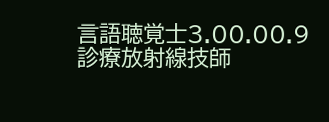言語聴覚士3.00.00.9
診療放射線技師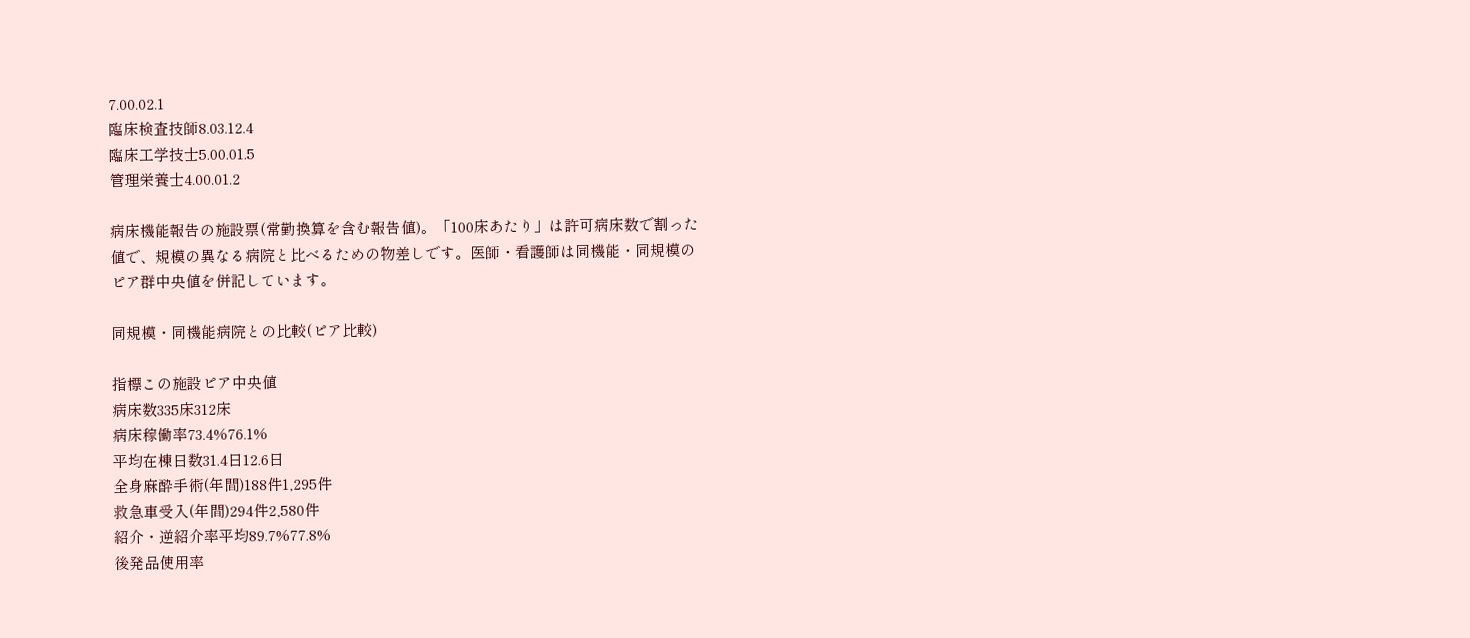7.00.02.1
臨床検査技師8.03.12.4
臨床工学技士5.00.01.5
管理栄養士4.00.01.2

病床機能報告の施設票(常勤換算を含む報告値)。「100床あたり」は許可病床数で割った値で、規模の異なる病院と比べるための物差しです。医師・看護師は同機能・同規模のピア群中央値を併記しています。

同規模・同機能病院との比較(ピア比較)

指標この施設ピア中央値
病床数335床312床
病床稼働率73.4%76.1%
平均在棟日数31.4日12.6日
全身麻酔手術(年間)188件1,295件
救急車受入(年間)294件2,580件
紹介・逆紹介率平均89.7%77.8%
後発品使用率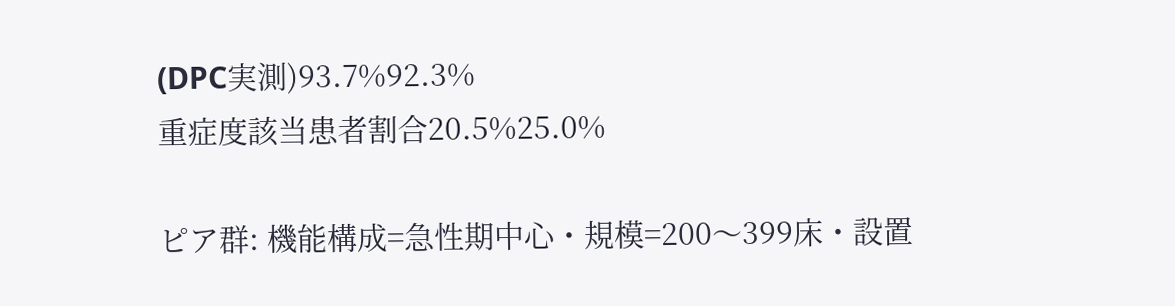(DPC実測)93.7%92.3%
重症度該当患者割合20.5%25.0%

ピア群: 機能構成=急性期中心・規模=200〜399床・設置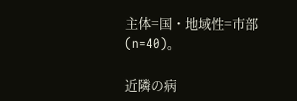主体=国・地域性=市部(n=40)。

近隣の病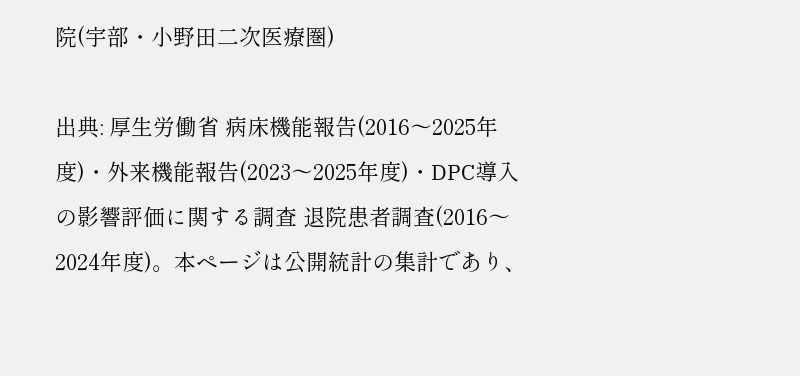院(宇部・小野田二次医療圏)

出典: 厚生労働省 病床機能報告(2016〜2025年度)・外来機能報告(2023〜2025年度)・DPC導入の影響評価に関する調査 退院患者調査(2016〜2024年度)。本ページは公開統計の集計であり、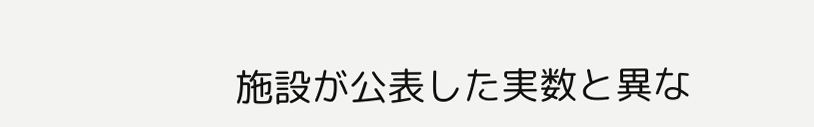施設が公表した実数と異な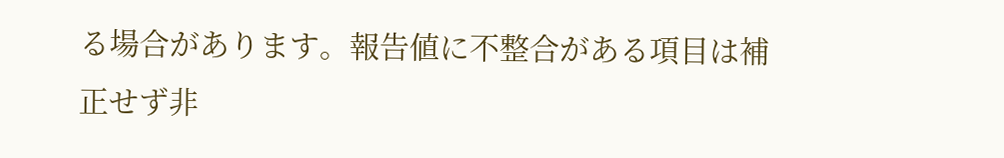る場合があります。報告値に不整合がある項目は補正せず非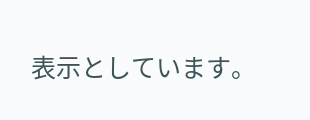表示としています。